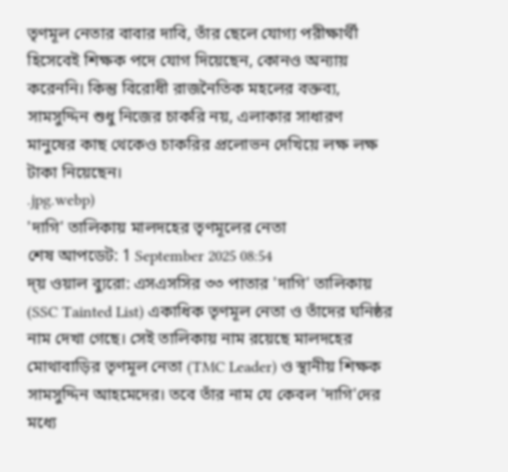তৃণমূল নেতার বাবার দাবি, তাঁর ছেলে যোগ্য পরীক্ষার্থী হিসেবেই শিক্ষক পদে যোগ দিয়েছেন, কোনও অন্যায় করেননি। কিন্তু বিরোধী রাজনৈতিক মহলের বক্তব্য, সামসুদ্দিন শুধু নিজের চাকরি নয়, এলাকার সাধারণ মানুষের কাছ থেকেও চাকরির প্রলোভন দেখিয়ে লক্ষ লক্ষ টাকা নিয়েছেন।
.jpg.webp)
'দাগি' তালিকায় মালদহের তৃণমূলের নেতা
শেষ আপডেট: 1 September 2025 08:54
দ্য় ওয়াল ব্যুরো: এসএসসির ৩৩ পাতার 'দাগি' তালিকায় (SSC Tainted List) একাধিক তৃণমূল নেতা ও তাঁদের ঘনিষ্ঠর নাম দেখা গেছে। সেই তালিকায় নাম রয়েছে মালদহের মোথাবাড়ির তৃণমূল নেতা (TMC Leader) ও স্থানীয় শিক্ষক সামসুদ্দিন আহমেদের। তবে তাঁর নাম যে কেবল 'দাগি'দের মধ্যে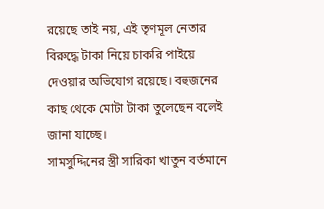রয়েছে তাই নয়, এই তৃণমূল নেতার বিরুদ্ধে টাকা নিয়ে চাকরি পাইয়ে দেওয়ার অভিযোগ রয়েছে। বহুজনের কাছ থেকে মোটা টাকা তুলেছেন বলেই জানা যাচ্ছে।
সামসুদ্দিনের স্ত্রী সারিকা খাতুন বর্তমানে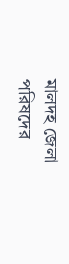মালদহ জেলা পরিষদের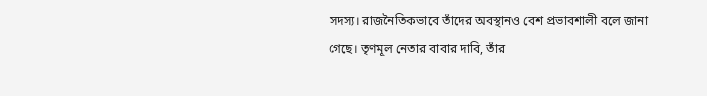সদস্য। রাজনৈতিকভাবে তাঁদের অবস্থানও বেশ প্রভাবশালী বলে জানা গেছে। তৃণমূল নেতার বাবার দাবি, তাঁর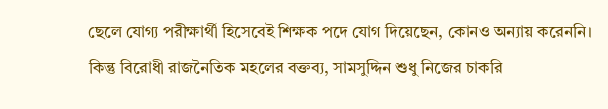ছেলে যোগ্য পরীক্ষার্থী হিসেবেই শিক্ষক পদে যোগ দিয়েছেন, কোনও অন্যায় করেননি। কিন্তু বিরোধী রাজনৈতিক মহলের বক্তব্য, সামসুদ্দিন শুধু নিজের চাকরি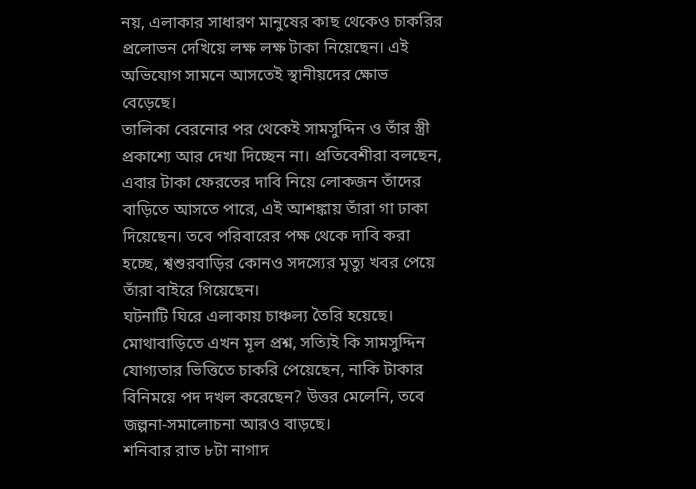নয়, এলাকার সাধারণ মানুষের কাছ থেকেও চাকরির প্রলোভন দেখিয়ে লক্ষ লক্ষ টাকা নিয়েছেন। এই অভিযোগ সামনে আসতেই স্থানীয়দের ক্ষোভ বেড়েছে।
তালিকা বেরনোর পর থেকেই সামসুদ্দিন ও তাঁর স্ত্রী প্রকাশ্যে আর দেখা দিচ্ছেন না। প্রতিবেশীরা বলছেন, এবার টাকা ফেরতের দাবি নিয়ে লোকজন তাঁদের বাড়িতে আসতে পারে, এই আশঙ্কায় তাঁরা গা ঢাকা দিয়েছেন। তবে পরিবারের পক্ষ থেকে দাবি করা হচ্ছে, শ্বশুরবাড়ির কোনও সদস্যের মৃত্যু খবর পেয়ে তাঁরা বাইরে গিয়েছেন।
ঘটনাটি ঘিরে এলাকায় চাঞ্চল্য তৈরি হয়েছে। মোথাবাড়িতে এখন মূল প্রশ্ন, সত্যিই কি সামসুদ্দিন যোগ্যতার ভিত্তিতে চাকরি পেয়েছেন, নাকি টাকার বিনিময়ে পদ দখল করেছেন? উত্তর মেলেনি, তবে জল্পনা-সমালোচনা আরও বাড়ছে।
শনিবার রাত ৮টা নাগাদ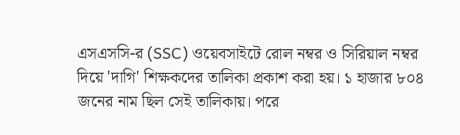এসএসসি-র (SSC) ওয়েবসাইটে রোল নম্বর ও সিরিয়াল নম্বর দিয়ে 'দাগি' শিক্ষকদের তালিকা প্রকাশ করা হয়। ১ হাজার ৮০৪ জনের নাম ছিল সেই তালিকায়। পরে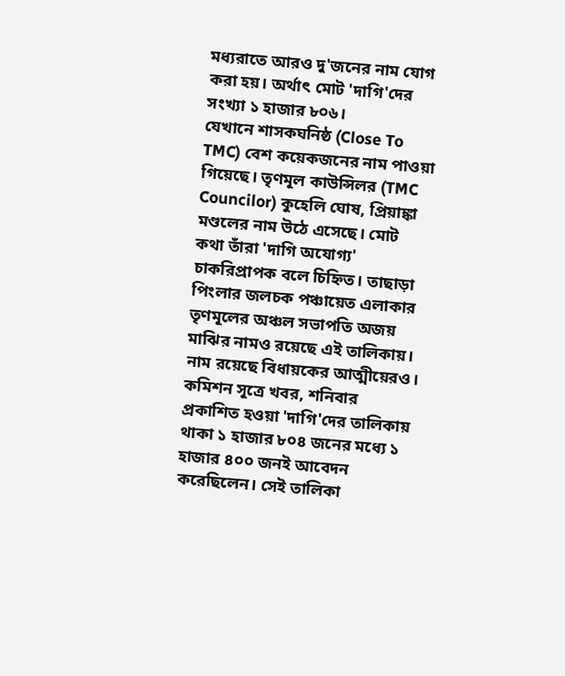মধ্যরাতে আরও দু'জনের নাম যোগ করা হয়। অর্থাৎ মোট 'দাগি'দের সংখ্যা ১ হাজার ৮০৬।
যেখানে শাসকঘনিষ্ঠ (Close To TMC) বেশ কয়েকজনের নাম পাওয়া গিয়েছে। তৃণমূল কাউন্সিলর (TMC Councilor) কুহেলি ঘোষ, প্রিয়াঙ্কা মণ্ডলের নাম উঠে এসেছে। মোট কথা তাঁরা 'দাগি অযোগ্য' চাকরিপ্রাপক বলে চিহ্নিত। তাছাড়া পিংলার জলচক পঞ্চায়েত এলাকার তৃণমূলের অঞ্চল সভাপতি অজয় মাঝির নামও রয়েছে এই তালিকায়। নাম রয়েছে বিধায়কের আত্মীয়েরও।
কমিশন সূত্রে খবর, শনিবার প্রকাশিত হওয়া 'দাগি'দের তালিকায় থাকা ১ হাজার ৮০৪ জনের মধ্যে ১ হাজার ৪০০ জনই আবেদন করেছিলেন। সেই তালিকা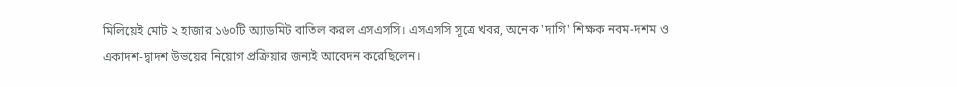মিলিয়েই মোট ২ হাজার ১৬০টি অ্যাডমিট বাতিল করল এসএসসি। এসএসসি সূত্রে খবর, অনেক 'দাগি' শিক্ষক নবম-দশম ও একাদশ-দ্বাদশ উভয়ের নিয়োগ প্রক্রিয়ার জন্যই আবেদন করেছিলেন।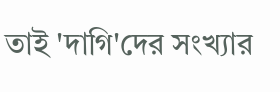তাই 'দাগি'দের সংখ্যার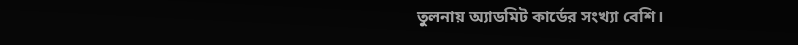তুলনায় অ্যাডমিট কার্ডের সংখ্যা বেশি।